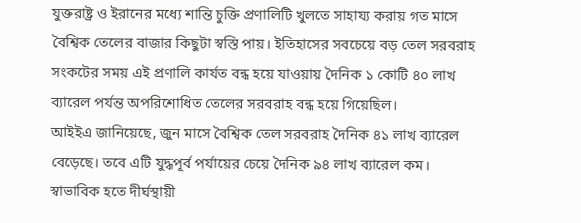যুক্তরাষ্ট্র ও ইরানের মধ্যে শান্তি চুক্তি প্রণালিটি খুলতে সাহায্য করায় গত মাসে বৈশ্বিক তেলের বাজার কিছুটা স্বস্তি পায়। ইতিহাসের সবচেয়ে বড় তেল সরবরাহ সংকটের সময় এই প্রণালি কার্যত বন্ধ হয়ে যাওয়ায় দৈনিক ১ কোটি ৪০ লাখ ব্যারেল পর্যন্ত অপরিশোধিত তেলের সরবরাহ বন্ধ হয়ে গিয়েছিল।
আইইএ জানিয়েছে, জুন মাসে বৈশ্বিক তেল সরবরাহ দৈনিক ৪১ লাখ ব্যারেল বেড়েছে। তবে এটি যুদ্ধপূর্ব পর্যায়ের চেয়ে দৈনিক ৯৪ লাখ ব্যারেল কম।
স্বাভাবিক হতে দীর্ঘস্থায়ী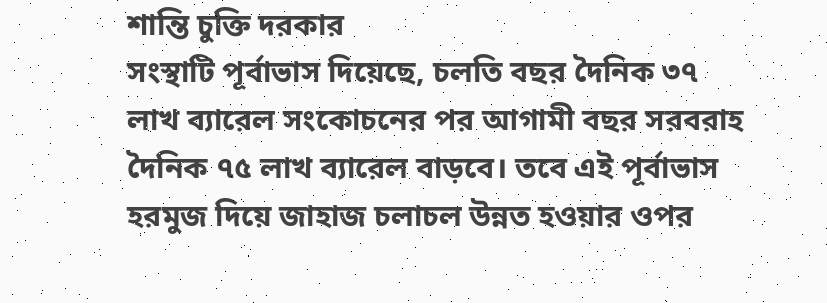শান্তি চুক্তি দরকার
সংস্থাটি পূর্বাভাস দিয়েছে, চলতি বছর দৈনিক ৩৭ লাখ ব্যারেল সংকোচনের পর আগামী বছর সরবরাহ দৈনিক ৭৫ লাখ ব্যারেল বাড়বে। তবে এই পূর্বাভাস হরমুজ দিয়ে জাহাজ চলাচল উন্নত হওয়ার ওপর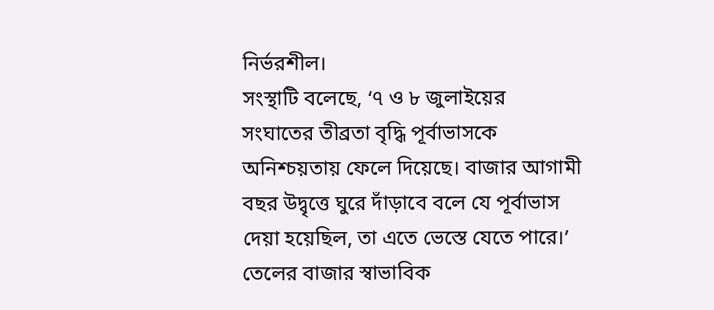নির্ভরশীল।
সংস্থাটি বলেছে, ‘৭ ও ৮ জুলাইয়ের সংঘাতের তীব্রতা বৃদ্ধি পূর্বাভাসকে অনিশ্চয়তায় ফেলে দিয়েছে। বাজার আগামী বছর উদ্বৃত্তে ঘুরে দাঁড়াবে বলে যে পূর্বাভাস দেয়া হয়েছিল, তা এতে ভেস্তে যেতে পারে।’ তেলের বাজার স্বাভাবিক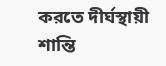করতে দীর্ঘস্থায়ী শান্তি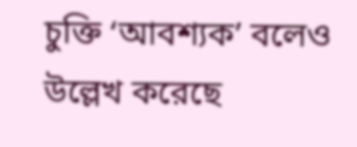চুক্তি ‘আবশ্যক’ বলেও উল্লেখ করেছে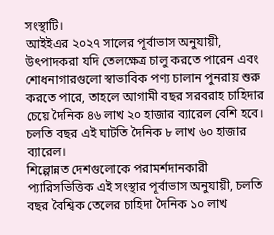সংস্থাটি।
আইইএর ২০২৭ সালের পূর্বাভাস অনুযায়ী, উৎপাদকরা যদি তেলক্ষেত্র চালু করতে পারেন এবং শোধনাগারগুলো স্বাভাবিক পণ্য চালান পুনরায় শুরু করতে পারে, তাহলে আগামী বছর সরবরাহ চাহিদার চেয়ে দৈনিক ৪৬ লাখ ২০ হাজার ব্যারেল বেশি হবে। চলতি বছর এই ঘাটতি দৈনিক ৮ লাখ ৬০ হাজার ব্যারেল।
শিল্পোন্নত দেশগুলোকে পরামর্শদানকারী প্যারিসভিত্তিক এই সংস্থার পূর্বাভাস অনুযায়ী, চলতি বছর বৈশ্বিক তেলের চাহিদা দৈনিক ১০ লাখ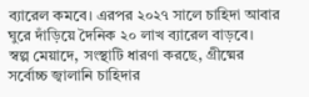ব্যারেল কমবে। এরপর ২০২৭ সালে চাহিদা আবার ঘুরে দাঁড়িয়ে দৈনিক ২০ লাখ ব্যারেল বাড়বে।
স্বল্প মেয়াদে, সংস্থাটি ধারণা করছে, গ্রীষ্মের সর্বোচ্চ জ্বালানি চাহিদার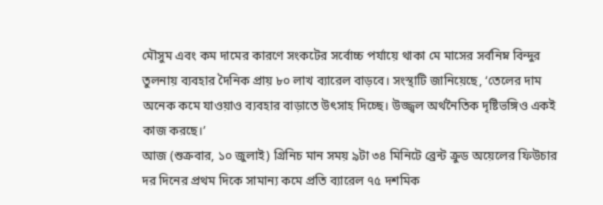মৌসুম এবং কম দামের কারণে সংকটের সর্বোচ্চ পর্যায়ে থাকা মে মাসের সর্বনিম্ন বিন্দুর তুলনায় ব্যবহার দৈনিক প্রায় ৮০ লাখ ব্যারেল বাড়বে। সংস্থাটি জানিয়েছে, ‘তেলের দাম অনেক কমে যাওয়াও ব্যবহার বাড়াতে উৎসাহ দিচ্ছে। উজ্জ্বল অর্থনৈতিক দৃষ্টিভঙ্গিও একই কাজ করছে।’
আজ (শুক্রবার, ১০ জুলাই) গ্রিনিচ মান সময় ৯টা ৩৪ মিনিটে ব্রেন্ট ক্রুড অয়েলের ফিউচার দর দিনের প্রথম দিকে সামান্য কমে প্রতি ব্যারেল ৭৫ দশমিক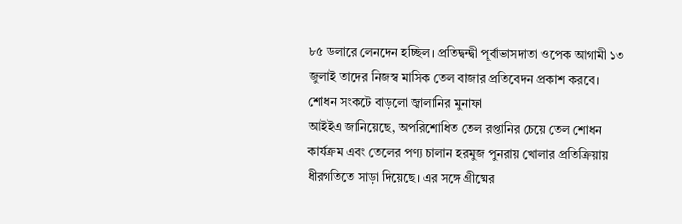৮৫ ডলারে লেনদেন হচ্ছিল। প্রতিদ্বন্দ্বী পূর্বাভাসদাতা ওপেক আগামী ১৩ জুলাই তাদের নিজস্ব মাসিক তেল বাজার প্রতিবেদন প্রকাশ করবে।
শোধন সংকটে বাড়লো জ্বালানির মুনাফা
আইইএ জানিয়েছে, অপরিশোধিত তেল রপ্তানির চেয়ে তেল শোধন কার্যক্রম এবং তেলের পণ্য চালান হরমুজ পুনরায় খোলার প্রতিক্রিয়ায় ধীরগতিতে সাড়া দিয়েছে। এর সঙ্গে গ্রীষ্মের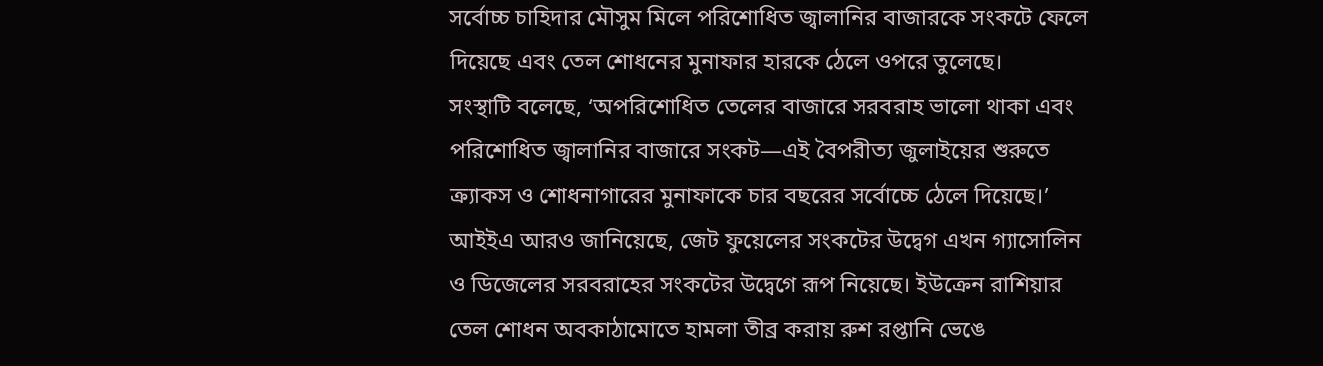সর্বোচ্চ চাহিদার মৌসুম মিলে পরিশোধিত জ্বালানির বাজারকে সংকটে ফেলে দিয়েছে এবং তেল শোধনের মুনাফার হারকে ঠেলে ওপরে তুলেছে।
সংস্থাটি বলেছে, ‘অপরিশোধিত তেলের বাজারে সরবরাহ ভালো থাকা এবং পরিশোধিত জ্বালানির বাজারে সংকট—এই বৈপরীত্য জুলাইয়ের শুরুতে ক্র্যাকস ও শোধনাগারের মুনাফাকে চার বছরের সর্বোচ্চে ঠেলে দিয়েছে।’
আইইএ আরও জানিয়েছে, জেট ফুয়েলের সংকটের উদ্বেগ এখন গ্যাসোলিন ও ডিজেলের সরবরাহের সংকটের উদ্বেগে রূপ নিয়েছে। ইউক্রেন রাশিয়ার তেল শোধন অবকাঠামোতে হামলা তীব্র করায় রুশ রপ্তানি ভেঙে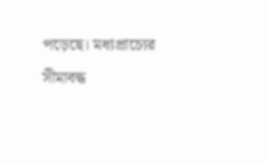পড়েছে। মধ্যপ্রাচ্যের সীমাবদ্ধ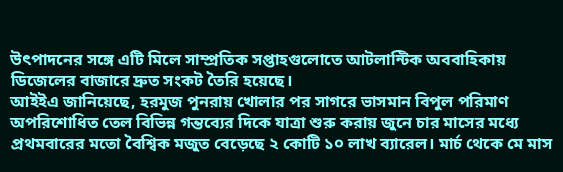উৎপাদনের সঙ্গে এটি মিলে সাম্প্রতিক সপ্তাহগুলোতে আটলান্টিক অববাহিকায় ডিজেলের বাজারে দ্রুত সংকট তৈরি হয়েছে।
আইইএ জানিয়েছে, হরমুজ পুনরায় খোলার পর সাগরে ভাসমান বিপুল পরিমাণ অপরিশোধিত তেল বিভিন্ন গন্তব্যের দিকে যাত্রা শুরু করায় জুনে চার মাসের মধ্যে প্রথমবারের মতো বৈশ্বিক মজুত বেড়েছে ২ কোটি ১০ লাখ ব্যারেল। মার্চ থেকে মে মাস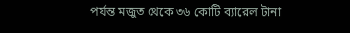পর্যন্ত মজুত থেকে ৩৬ কোটি ব্যারেল টানা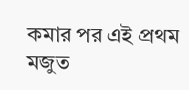কমার পর এই প্রথম মজুত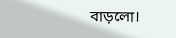বাড়লো।